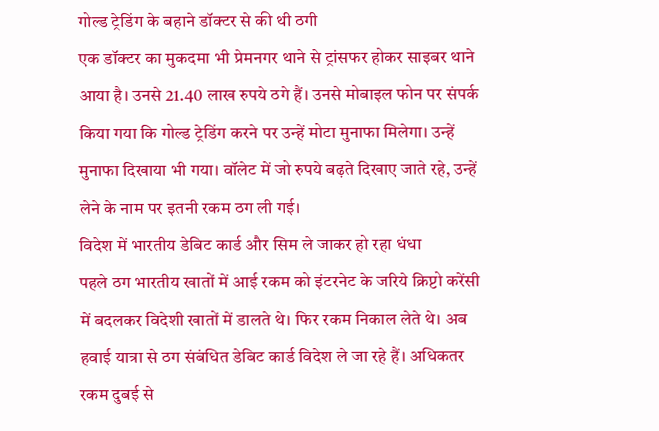गोल्ड ट्रेडिंग के बहाने डॉक्टर से की थी ठगी
एक डॉक्टर का मुकदमा भी प्रेमनगर थाने से ट्रांसफर होकर साइबर थाने आया है। उनसे 21.40 लाख रुपये ठगे हैं। उनसे मोबाइल फोन पर संपर्क किया गया कि गोल्ड ट्रेडिंग करने पर उन्हें मोटा मुनाफा मिलेगा। उन्हें मुनाफा दिखाया भी गया। वॉलेट में जो रुपये बढ़ते दिखाए जाते रहे, उन्हें लेने के नाम पर इतनी रकम ठग ली गई।
विदेश में भारतीय डेबिट कार्ड और सिम ले जाकर हो रहा धंधा
पहले ठग भारतीय खातों में आई रकम को इंटरनेट के जरिये क्रिप्टो करेंसी में बदलकर विदेशी खातों में डालते थे। फिर रकम निकाल लेते थे। अब हवाई यात्रा से ठग संबंधित डेबिट कार्ड विदेश ले जा रहे हैं। अधिकतर रकम दुबई से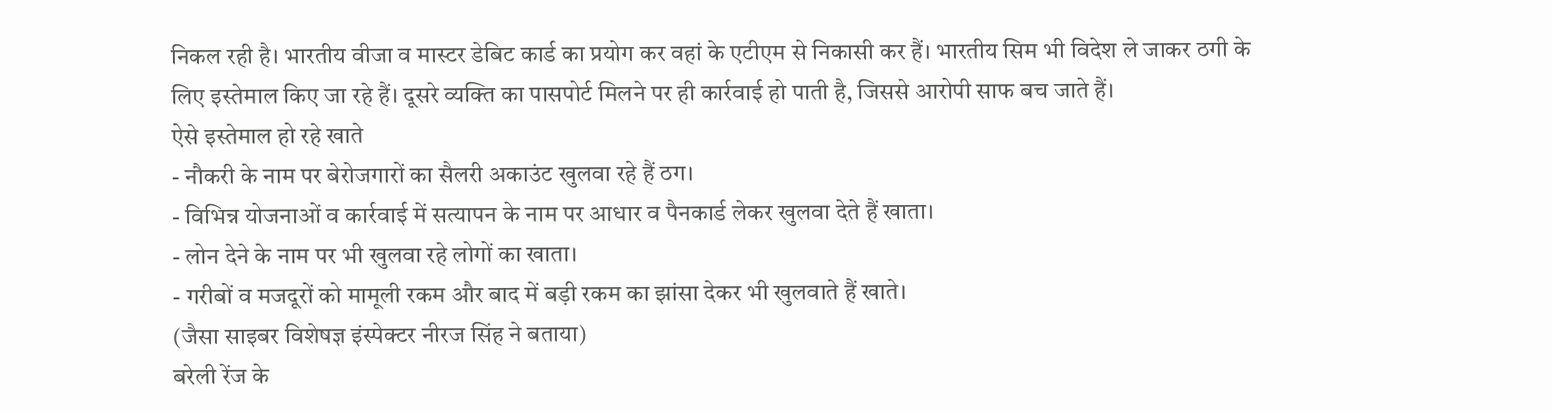निकल रही है। भारतीय वीजा व मास्टर डेबिट कार्ड का प्रयोग कर वहां के एटीएम से निकासी कर हैं। भारतीय सिम भी विदेश ले जाकर ठगी के लिए इस्तेमाल किए जा रहे हैं। दूसरे व्यक्ति का पासपोर्ट मिलने पर ही कार्रवाई हो पाती है, जिससे आरोपी साफ बच जाते हैं।
ऐसे इस्तेमाल हो रहे खाते
- नौकरी के नाम पर बेरोजगारों का सैलरी अकाउंट खुलवा रहे हैं ठग।
- विभिन्न योजनाओं व कार्रवाई में सत्यापन के नाम पर आधार व पैनकार्ड लेकर खुलवा देते हैं खाता।
- लोन देने के नाम पर भी खुलवा रहे लोगों का खाता।
- गरीबों व मजदूरों को मामूली रकम और बाद में बड़ी रकम का झांसा देकर भी खुलवाते हैं खाते।
(जैसा साइबर विशेषज्ञ इंस्पेक्टर नीरज सिंह ने बताया)
बरेली रेंज के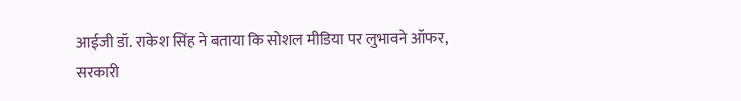आईजी डॉ. राकेश सिंह ने बताया कि सोशल मीडिया पर लुभावने ऑफर, सरकारी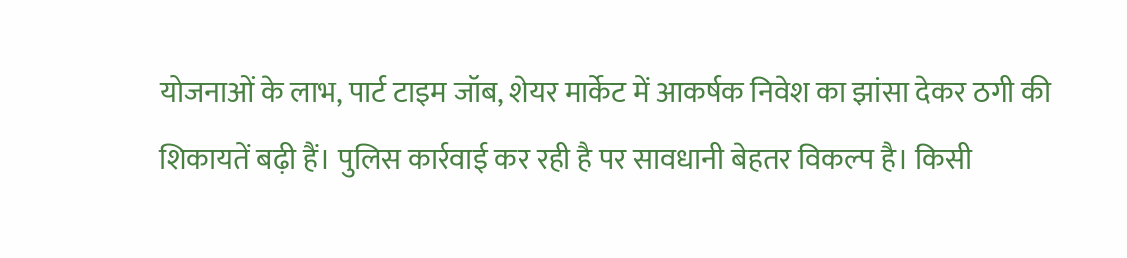योजनाओं के लाभ, पार्ट टाइम जॉब, शेयर मार्केट में आकर्षक निवेश का झांसा देकर ठगी की शिकायतें बढ़ी हैं। पुलिस कार्रवाई कर रही है पर सावधानी बेहतर विकल्प है। किसी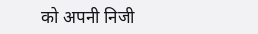को अपनी निजी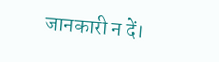जानकारी न दें।